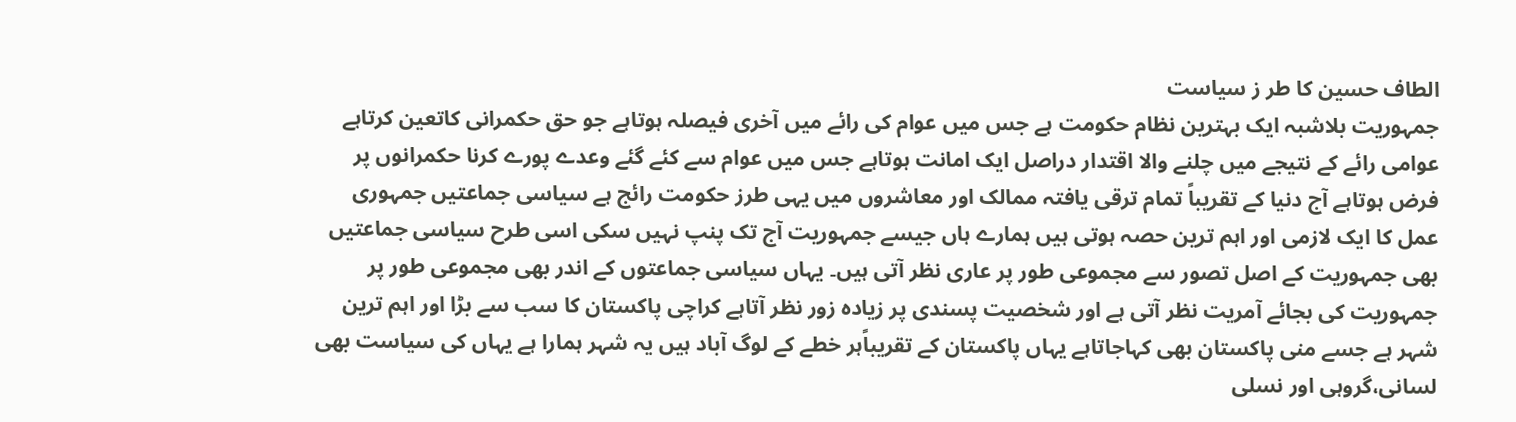الطاف حسین کا طر ز سیاست
جمہوریت بلاشبہ ایک بہترین نظام حکومت ہے جس میں عوام کی رائے میں آخری فیصلہ ہوتاہے جو حق حکمرانی کاتعین کرتاہے عوامی رائے کے نتیجے میں چلنے والا اقتدار دراصل ایک امانت ہوتاہے جس میں عوام سے کئے گئے وعدے پورے کرنا حکمرانوں پر فرض ہوتاہے آج دنیا کے تقریباً تمام ترقی یافتہ ممالک اور معاشروں میں یہی طرز حکومت رائج ہے سیاسی جماعتیں جمہوری عمل کا ایک لازمی اور اہم ترین حصہ ہوتی ہیں ہمارے ہاں جیسے جمہوریت آج تک پنپ نہیں سکی اسی طرح سیاسی جماعتیں بھی جمہوریت کے اصل تصور سے مجموعی طور پر عاری نظر آتی ہیں۔ یہاں سیاسی جماعتوں کے اندر بھی مجموعی طور پر جمہوریت کی بجائے آمریت نظر آتی ہے اور شخصیت پسندی پر زیادہ زور نظر آتاہے کراچی پاکستان کا سب سے بڑا اور اہم ترین شہر ہے جسے منی پاکستان بھی کہاجاتاہے یہاں پاکستان کے تقریباًہر خطے کے لوگ آباد ہیں یہ شہر ہمارا ہے یہاں کی سیاست بھی لسانی،گروہی اور نسلی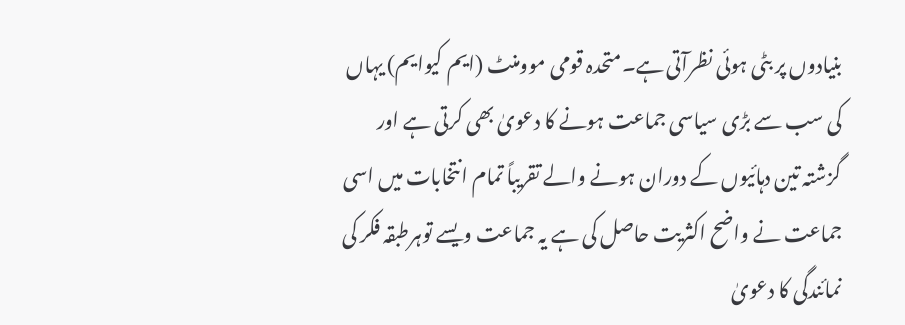بنیادوں پر بٹی ہوئی نظرآتی ہے۔متحدہ قومی موومنٹ (ایم کیوایم) یہاں کی سب سے بڑی سیاسی جماعت ہونے کا دعویٰ بھی کرتی ہے اور گزشتہ تین دہائیوں کے دوران ہونے والے تقریباً تمام انتخابات میں اسی جماعت نے واضح اکثریت حاصل کی ہے یہ جماعت ویسے توہرطبقہ فکر کی نمائندگی کا دعویٰ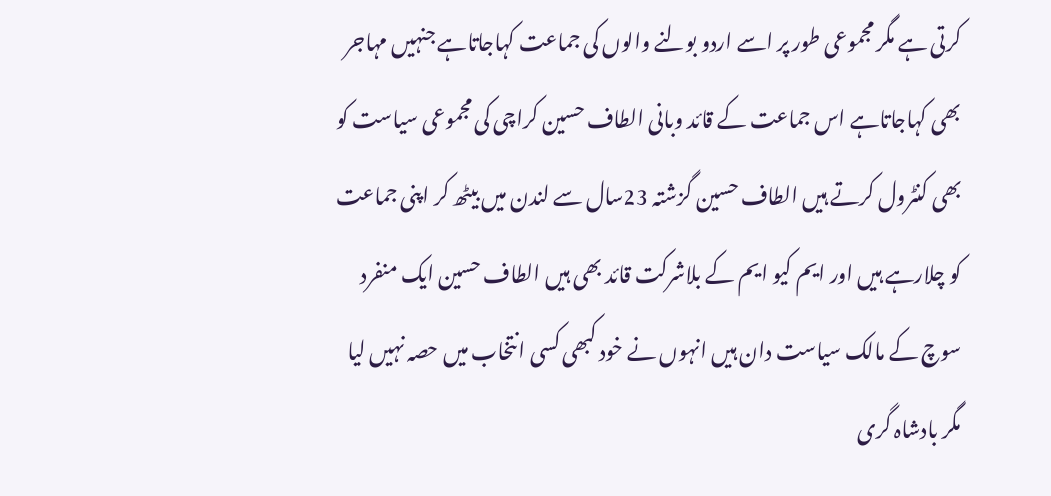کرتی ہے مگر مجموعی طور پر اسے اردو بولنے والوں کی جماعت کہاجاتاہے جنہیں مہاجر بھی کہاجاتاہے اس جماعت کے قائد وبانی الطاف حسین کراچی کی مجموعی سیاست کو بھی کنٹرول کرتے ہیں الطاف حسین گزشتہ 23سال سے لندن میں بیٹھ کر اپنی جماعت کو چلارہے ہیں اور ایم کیو ایم کے بلاشرکت قائد بھی ہیں الطاف حسین ایک منفرد سوچ کے مالک سیاست دان ہیں انہوں نے خود کبھی کسی انتخاب میں حصہ نہیں لیا مگر بادشاہ گری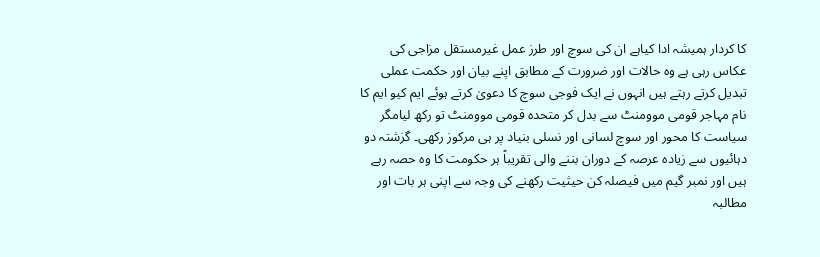کا کردار ہمیشہ ادا کیاہے ان کی سوچ اور طرز عمل غیرمستقل مزاجی کی عکاس رہی ہے وہ حالات اور ضرورت کے مطابق اپنے بیان اور حکمت عملی تبدیل کرتے رہتے ہیں انہوں نے ایک فوجی سوچ کا دعویٰ کرتے ہوئے ایم کیو ایم کا نام مہاجر قومی موومنٹ سے بدل کر متحدہ قومی موومنٹ تو رکھ لیامگر سیاست کا محور اور سوچ لسانی اور نسلی بنیاد پر ہی مرکوز رکھی۔ گزشتہ دو دہائیوں سے زیادہ عرصہ کے دوران بننے والی تقریباً ہر حکومت کا وہ حصہ رہے ہیں اور نمبر گیم میں فیصلہ کن حیثیت رکھنے کی وجہ سے اپنی ہر بات اور مطالبہ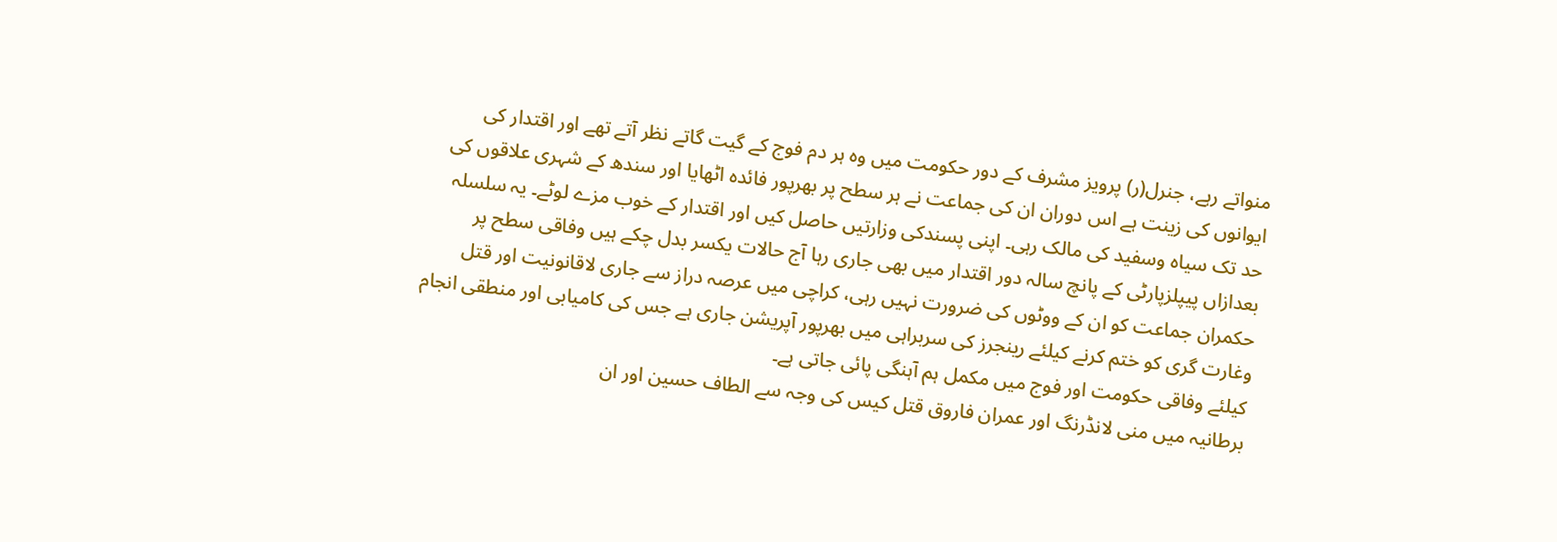منواتے رہے، جنرل(ر) پرویز مشرف کے دور حکومت میں وہ ہر دم فوج کے گیت گاتے نظر آتے تھے اور اقتدار کی ایوانوں کی زینت ہے اس دوران ان کی جماعت نے ہر سطح پر بھرپور فائدہ اٹھایا اور سندھ کے شہری علاقوں کی حد تک سیاہ وسفید کی مالک رہی۔ اپنی پسندکی وزارتیں حاصل کیں اور اقتدار کے خوب مزے لوٹے۔ یہ سلسلہ بعدازاں پیپلزپارٹی کے پانچ سالہ دور اقتدار میں بھی جاری رہا آج حالات یکسر بدل چکے ہیں وفاقی سطح پر حکمران جماعت کو ان کے ووٹوں کی ضرورت نہیں رہی، کراچی میں عرصہ دراز سے جاری لاقانونیت اور قتل وغارت گری کو ختم کرنے کیلئے رینجرز کی سربراہی میں بھرپور آپریشن جاری ہے جس کی کامیابی اور منطقی انجام کیلئے وفاقی حکومت اور فوج میں مکمل ہم آہنگی پائی جاتی ہے۔
برطانیہ میں منی لانڈرنگ اور عمران فاروق قتل کیس کی وجہ سے الطاف حسین اور ان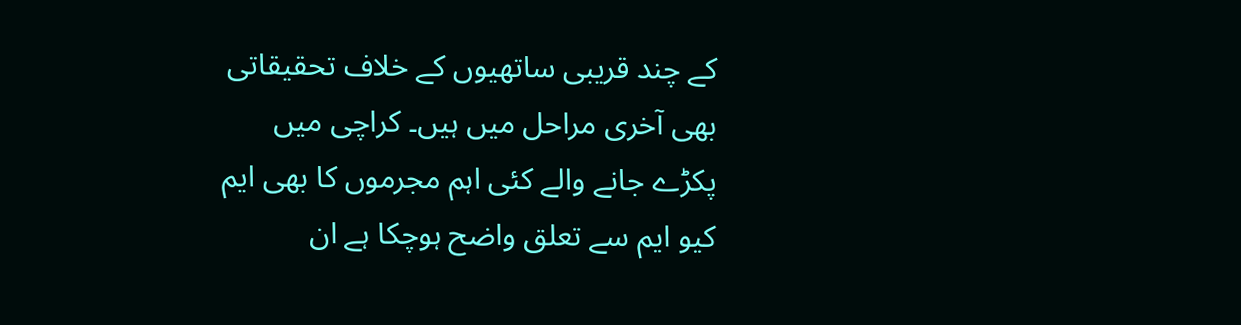کے چند قریبی ساتھیوں کے خلاف تحقیقاتی بھی آخری مراحل میں ہیں۔ کراچی میں پکڑے جانے والے کئی اہم مجرموں کا بھی ایم کیو ایم سے تعلق واضح ہوچکا ہے ان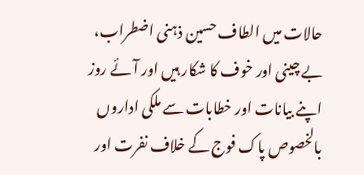حالات میں الطاف حسین ذہنی اضطراب، بے چینی اور خوف کا شکار ہیں اور آئے روز اپنے بیانات اور خطابات سے ملکی اداروں بالخصوص پاک فوج کے خلاف نفرت اور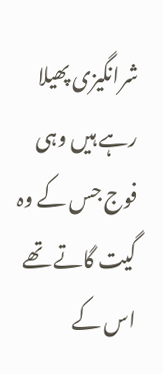شرانگیزی پھیلا رہے ہیں وہی فوج جس کے وہ گیت گاتے تھے اس کے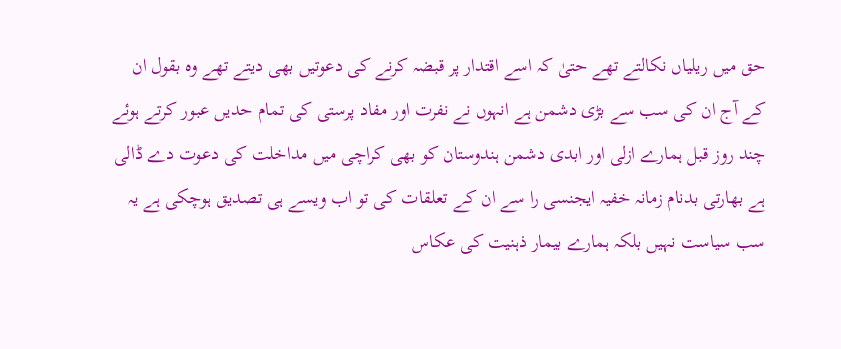حق میں ریلیاں نکالتے تھے حتیٰ کہ اسے اقتدار پر قبضہ کرنے کی دعوتیں بھی دیتے تھے وہ بقول ان کے آج ان کی سب سے بڑی دشمن ہے انہوں نے نفرت اور مفاد پرستی کی تمام حدیں عبور کرتے ہوئے چند روز قبل ہمارے ازلی اور ابدی دشمن ہندوستان کو بھی کراچی میں مداخلت کی دعوت دے ڈالی ہے بھارتی بدنام زمانہ خفیہ ایجنسی را سے ان کے تعلقات کی تو اب ویسے ہی تصدیق ہوچکی ہے یہ سب سیاست نہیں بلکہ ہمارے بیمار ذہنیت کی عکاس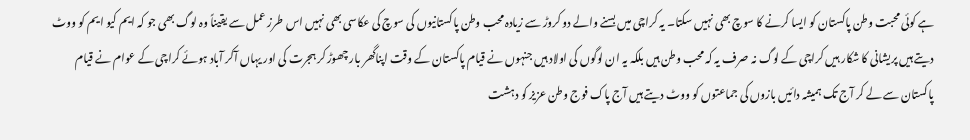ہے کوئی محبت وطن پاکستان کو ایسا کرنے کا سوچ بھی نہیں سکتا۔ یہ کراچی میں بسنے والے دو کروڑ سے زیادہ محب وطن پاکستانیوں کی سوچ کی عکاسی بھی نہیں اس طرز عمل سے یقیناً وہ لوگ بھی جو کہ ایم کیو ایم کو ووٹ دیتے ہیں پریشانی کا شکار ہیں کراچی کے لوگ نہ صرف یہ کہ محب وطن ہیں بلکہ یہ ان لوگوں کی اولاد ہیں جنہوں نے قیام پاکستان کے وقت اپناگھر بار چھوڑ کر ہجرت کی اور یہاں آکر آباد ہوئے کراچی کے عوام نے قیام پاکستان سے لے کر آج تک ہمیشہ دائیں بازوں کی جماعتوں کو ووٹ دیتے ہیں آج پاک فوج وطن عزیز کو دہشت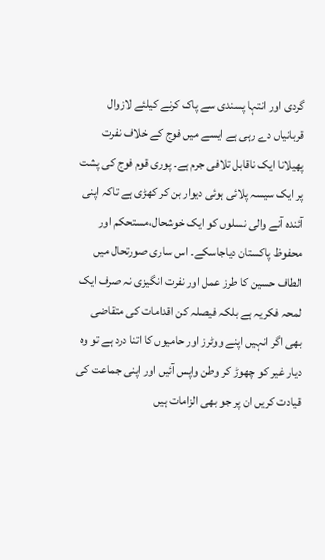گردی اور انتہا پسندی سے پاک کرنے کیلئے لازوال قربانیاں دے رہی ہے ایسے میں فوج کے خلاف نفرت پھیلانا ایک ناقابل تلافی جرم ہے۔ پوری قوم فوج کی پشت پر ایک سیسہ پلائی ہوئی دیوار بن کر کھڑی ہے تاکہ اپنی آئندہ آنے والی نسلوں کو ایک خوشحال،مستحکم اور محفوظ پاکستان دیاجاسکے۔ اس ساری صورتحال میں الطاف حسین کا طرز عمل اور نفرت انگیزی نہ صرف ایک لمحہ فکریہ ہے بلکہ فیصلہ کن اقدامات کی متقاضی بھی اگر انہیں اپنے ووٹرز اور حامیوں کا اتنا درد ہے تو وہ دیار غیر کو چھوڑ کر وطن واپس آئیں اور اپنی جماعت کی قیادت کریں ان پر جو بھی الزامات ہیں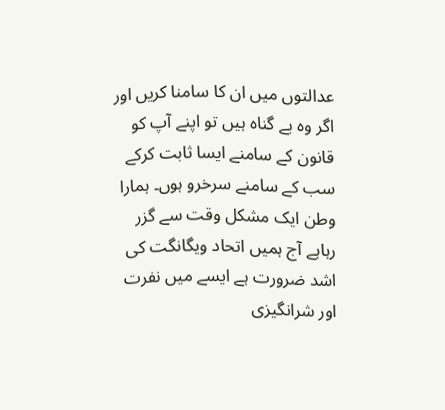عدالتوں میں ان کا سامنا کریں اور اگر وہ بے گناہ ہیں تو اپنے آپ کو قانون کے سامنے ایسا ثابت کرکے سب کے سامنے سرخرو ہوں۔ ہمارا وطن ایک مشکل وقت سے گزر رہاہے آج ہمیں اتحاد ویگانگت کی اشد ضرورت ہے ایسے میں نفرت اور شرانگیزی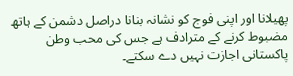پھیلانا اور اپنی فوج کو نشانہ بنانا دراصل دشمن کے ہاتھ مضبوط کرنے کے مترادف ہے جس کی محب وطن پاکستانی اجازت نہیں دے سکتے۔